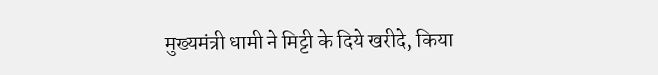मुख्यमंत्री धामी ने मिट्टी के दिये खरीदे, किया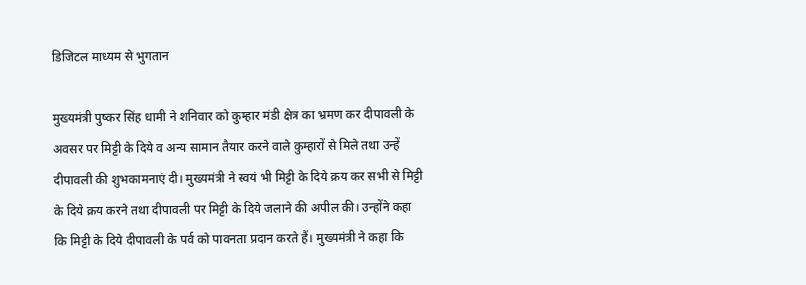डिजिटल माध्यम से भुगतान

मुख्यमंत्री पुष्कर सिंह धामी ने शनिवार को कुम्हार मंडी क्षेत्र का भ्रमण कर दीपावली के अवसर पर मिट्टी के दिये व अन्य सामान तैयार करने वाले कुम्हारों से मिले तथा उन्हें दीपावली की शुभकामनाएं दी। मुख्यमंत्री ने स्वयं भी मिट्टी के दिये क्रय कर सभी से मिट्टी के दिये क्रय करने तथा दीपावली पर मिट्टी के दिये जलाने की अपील की। उन्होंने कहा कि मिट्टी के दिये दीपावली के पर्व को पावनता प्रदान करते हैं। मुख्यमंत्री ने कहा कि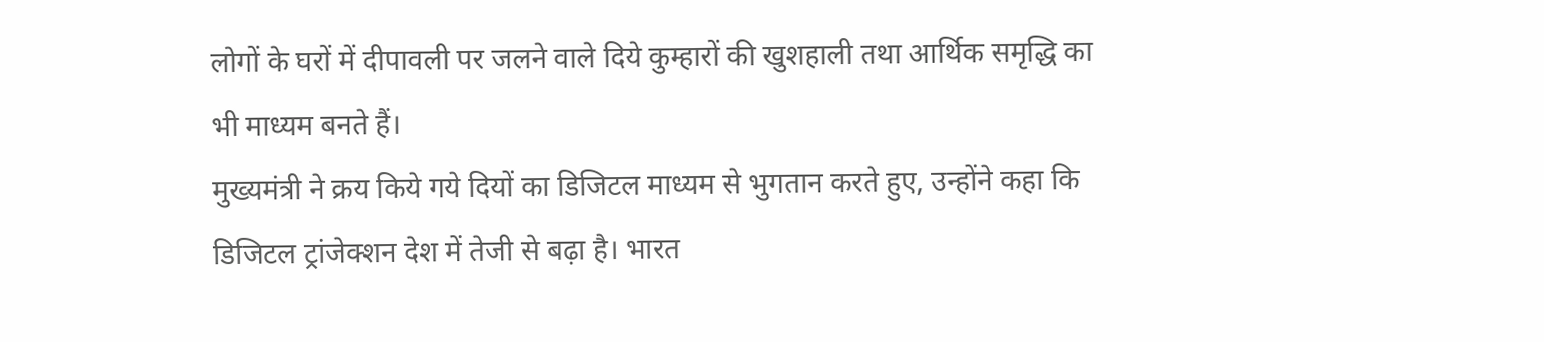लोगों के घरों में दीपावली पर जलने वाले दिये कुम्हारों की खुशहाली तथा आर्थिक समृद्धि का भी माध्यम बनते हैं।
मुख्यमंत्री ने क्रय किये गये दियों का डिजिटल माध्यम से भुगतान करते हुए, उन्होंने कहा कि डिजिटल ट्रांजेक्शन देश में तेजी से बढ़ा है। भारत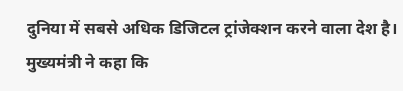दुनिया में सबसे अधिक डिजिटल ट्रांजेक्शन करने वाला देश है। मुख्यमंत्री ने कहा कि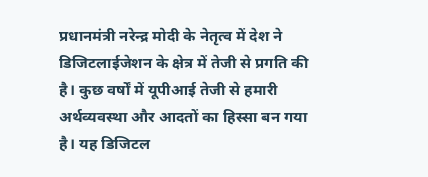प्रधानमंत्री नरेन्द्र मोदी के नेतृत्व में देश ने डिजिटलाईजेशन के क्षेत्र में तेजी से प्रगति की है। कुछ वर्षों में यूपीआई तेजी से हमारी अर्थव्यवस्था और आदतों का हिस्सा बन गया है। यह डिजिटल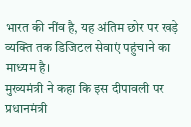भारत की नींव है, यह अंतिम छोर पर खड़े व्यक्ति तक डिजिटल सेवाएं पहुंचाने का माध्यम है।
मुख्यमंत्री ने कहा कि इस दीपावली पर प्रधानमंत्री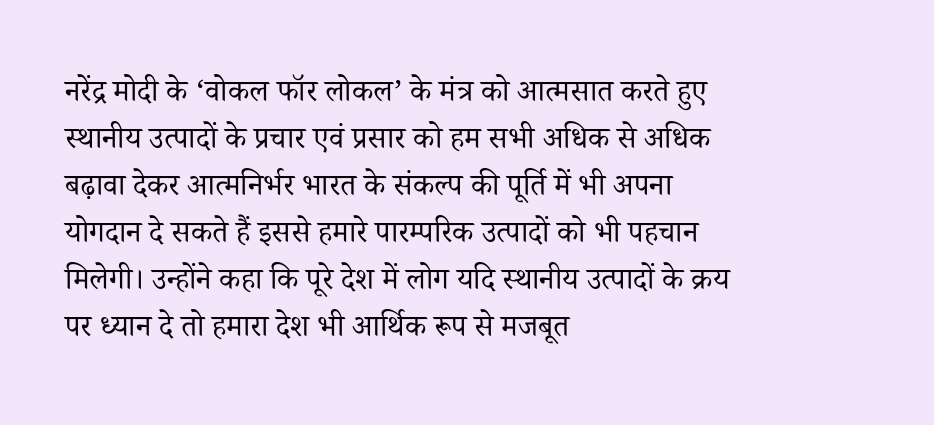नरेंद्र मोदी के ‘वोकल फॉर लोकल’ के मंत्र को आत्मसात करते हुए स्थानीय उत्पादों के प्रचार एवं प्रसार को हम सभी अधिक से अधिक बढ़ावा देकर आत्मनिर्भर भारत के संकल्प की पूर्ति में भी अपना योगदान दे सकते हैं इससे हमारे पारम्परिक उत्पादों को भी पहचान मिलेगी। उन्होंने कहा कि पूरे देश में लोग यदि स्थानीय उत्पादों के क्रय पर ध्यान दे तो हमारा देश भी आर्थिक रूप से मजबूत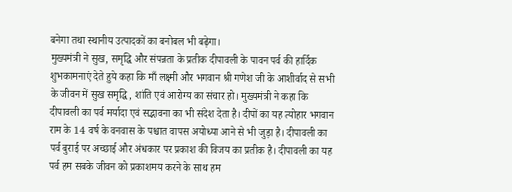बनेगा तथा स्थानीय उत्पादकों का बनोबल भी बढ़ेगा।
मुख्यमंत्री ने सुख, समृद्धि और संपन्नता के प्रतीक दीपावली के पावन पर्व की हार्दिक शुभकामनाएं देते हुये कहा कि माँ लक्ष्मी और भगवान श्री गणेश जी के आशीर्वाद से सभी के जीवन में सुख समृद्धि, शांति एवं आरोग्य का संचार हो। मुख्यमंत्री ने कहा कि दीपावली का पर्व मर्यादा एवं सद्भावना का भी संदेश देता है। दीपों का यह त्योहार भगवान राम के 14 वर्ष के वनवास के पश्चात वापस अयोध्या आने से भी जुड़ा है। दीपावली का पर्व बुराई पर अच्छाई और अंधकार पर प्रकाश की विजय का प्रतीक है। दीपावली का यह पर्व हम सबके जीवन को प्रकाशमय करने के साथ हम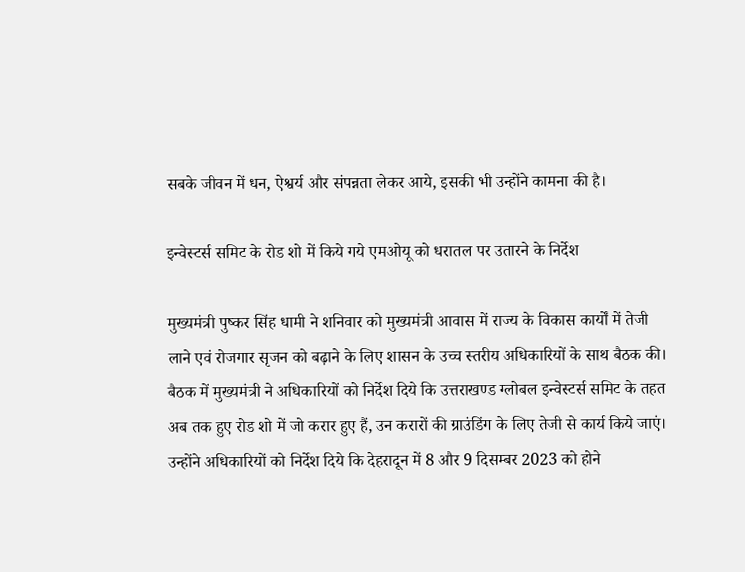सबके जीवन में धन, ऐश्वर्य और संपन्नता लेकर आये, इसकी भी उन्होंने कामना की है।

इन्वेस्टर्स समिट के रोड शो में किये गये एमओयू को धरातल पर उतारने के निर्देश

मुख्यमंत्री पुष्कर सिंह धामी ने शनिवार को मुख्यमंत्री आवास में राज्य के विकास कार्यों में तेजी लाने एवं रोजगार सृजन को बढ़ाने के लिए शासन के उच्च स्तरीय अधिकारियों के साथ बैठक की। बैठक में मुख्यमंत्री ने अधिकारियों को निर्देश दिये कि उत्तराखण्ड ग्लोबल इन्वेस्टर्स समिट के तहत अब तक हुए रोड शो में जो करार हुए हैं, उन करारों की ग्राउंडिंग के लिए तेजी से कार्य किये जाएं। उन्होंने अधिकारियों को निर्देश दिये कि देहरादून में 8 और 9 दिसम्बर 2023 को होने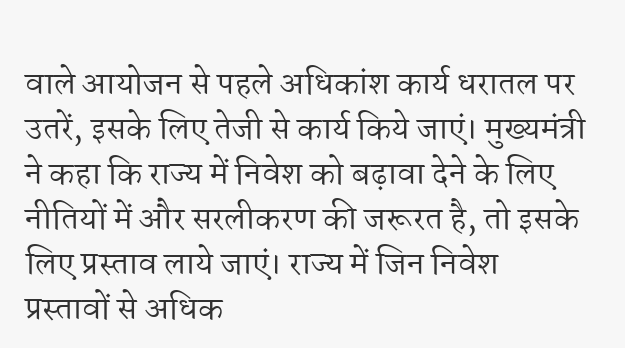वाले आयोजन से पहले अधिकांश कार्य धरातल पर उतरें, इसके लिए तेजी से कार्य किये जाएं। मुख्यमंत्री ने कहा कि राज्य में निवेश को बढ़ावा देने के लिए नीतियों में और सरलीकरण की जरूरत है, तो इसके लिए प्रस्ताव लाये जाएं। राज्य में जिन निवेश प्रस्तावों से अधिक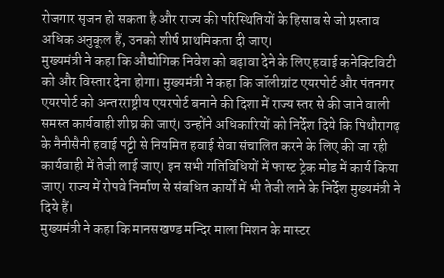रोजगार सृजन हो सकता है और राज्य की परिस्थितियों के हिसाब से जो प्रस्ताव अधिक अनुकूल हैं, उनको शीर्ष प्राथमिकता दी जाए।
मुख्यमंत्री ने कहा कि औद्योगिक निवेश को बढ़ावा देने के लिए हवाई कनेक्टिविटी को और विस्तार देना होगा। मुख्यमंत्री ने कहा कि जॉलीग्रांट एयरपोर्ट और पंतनगर एयरपोर्ट को अन्तरराष्ट्रीय एयरपोर्ट बनाने की दिशा में राज्य स्तर से की जाने वाली समस्त कार्यवाही शीघ्र की जाएं। उन्होंने अधिकारियों को निर्देश दिये कि पिथौरागढ़ के नैनीसैनी हवाई पट्टी से नियमित हवाई सेवा संचालित करने के लिए की जा रही कार्यवाही में तेजी लाई जाए। इन सभी गतिविधियों में फास्ट ट्रेक मोड में कार्य किया जाए। राज्य में रोपवे निर्माण से संबधित कार्यों में भी तेजी लाने के निर्देश मुख्यमंत्री ने दिये हैं।
मुख्यमंत्री ने कहा कि मानसखण्ड मन्दिर माला मिशन के मास्टर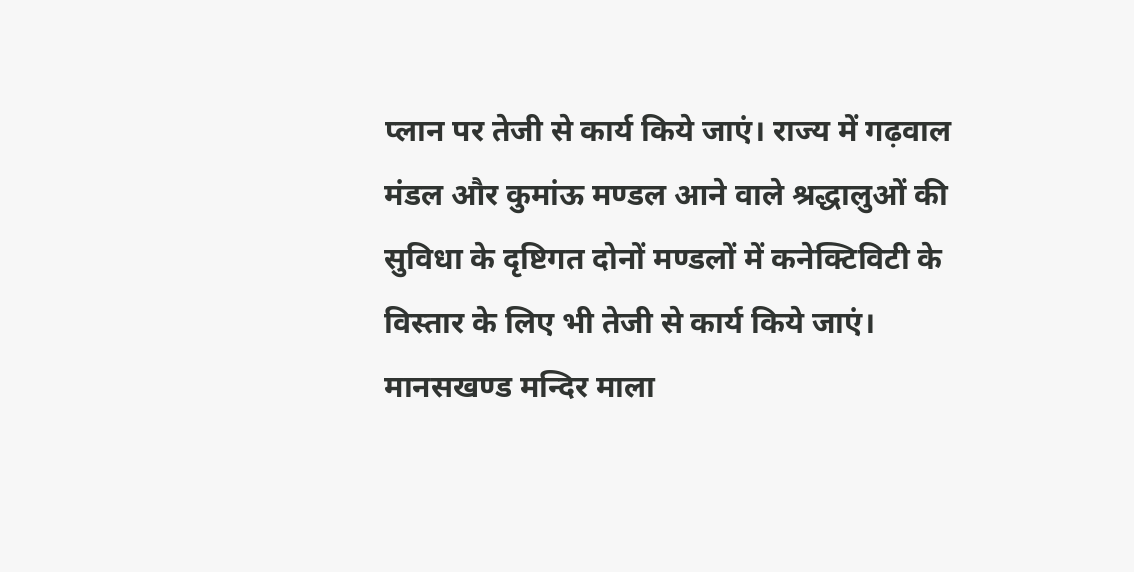प्लान पर तेजी से कार्य किये जाएं। राज्य में गढ़वाल मंडल और कुमांऊ मण्डल आने वाले श्रद्धालुओं की सुविधा के दृष्टिगत दोनों मण्डलों में कनेक्टिविटी के विस्तार के लिए भी तेजी से कार्य किये जाएं। मानसखण्ड मन्दिर माला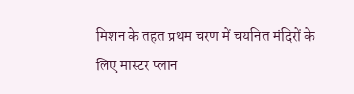मिशन के तहत प्रथम चरण में चयनित मंदिरों के लिए मास्टर प्लान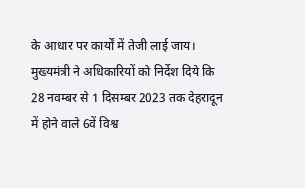के आधार पर कार्यों में तेजी लाई जाय।
मुख्यमंत्री ने अधिकारियों को निर्देश दिये कि 28 नवम्बर से 1 दिसम्बर 2023 तक देहरादून में होने वाले 6वें विश्व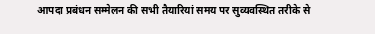आपदा प्रबंधन सम्मेलन की सभी तैयारियां समय पर सुव्यवस्थित तरीके से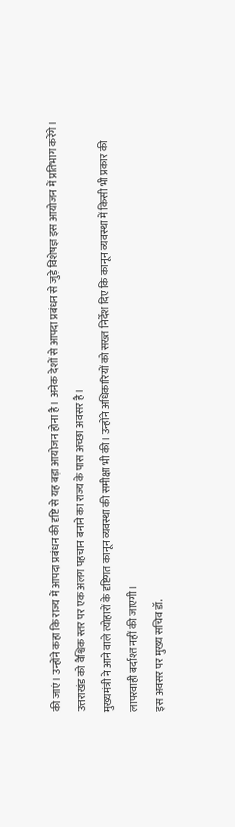की जाएं। उन्होंने कहा कि राज्य में आपदा प्रबंधन की दृष्टि से यह बड़ा आयोजन होना है। अनेक देशों से आपदा प्रबंधन से जुड़े विशेषज्ञ इस आयोजन में प्रतिभाग करेंगे। उत्तराखंड को वैश्विक स्तर पर एक अलग पहचान बनाने का राज्य के पास अच्छा अवसर है।
मुख्यमंत्री ने आने वाले त्योहारों के दृष्टिगत कानून व्यवस्था की समीक्षा भी की। उन्होंने अधिकारियों को सख्त निर्देश दिए कि कानून व्यवस्था में किसी भी प्रकार की लापरवाही बर्दाश्त नहीं की जाएगी।
इस अवसर पर मुख्य सचिव डॉ.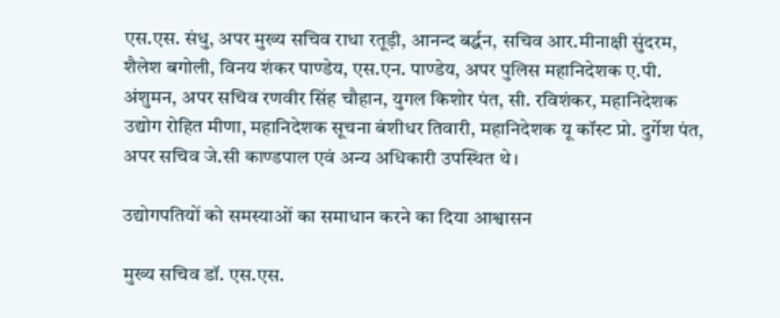एस.एस. संधु, अपर मुख्य सचिव राधा रतूड़ी, आनन्द बर्द्धन, सचिव आर.मीनाक्षी सुंदरम, शैलेश बगोली, विनय शंकर पाण्डेय, एस.एन. पाण्डेय, अपर पुलिस महानिदेशक ए.पी. अंशुमन, अपर सचिव रणवीर सिंह चौहान, युगल किशोर पंत, सी. रविशंकर, महानिदेशक उद्योग रोहित मीणा, महानिदेशक सूचना बंशीधर तिवारी, महानिदेशक यू कॉस्ट प्रो. दुर्गेश पंत, अपर सचिव जे.सी काण्डपाल एवं अन्य अधिकारी उपस्थित थे।

उद्योगपतियों को समस्याओं का समाधान करने का दिया आश्वासन

मुख्य सचिव डॉ. एस.एस.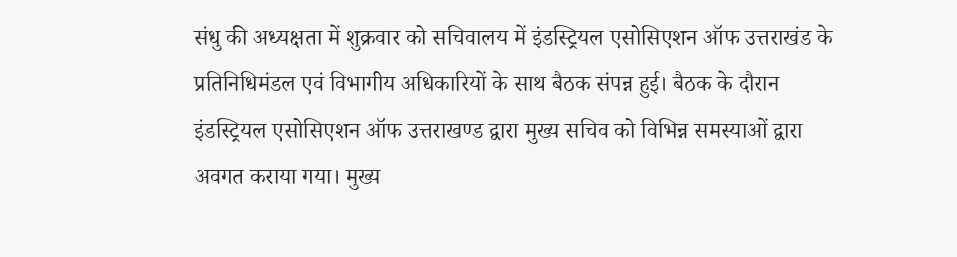संधु की अध्यक्षता में शुक्रवार को सचिवालय में इंडस्ट्रियल एसोसिएशन ऑफ उत्तराखंड के प्रतिनिधिमंडल एवं विभागीय अधिकारियों के साथ बैठक संपन्न हुई। बैठक के दौरान इंडस्ट्रियल एसोसिएशन ऑफ उत्तराखण्ड द्वारा मुख्य सचिव को विभिन्न समस्याओं द्वारा अवगत कराया गया। मुख्य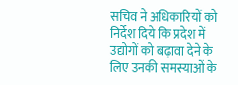सचिव ने अधिकारियों को निर्देश दिये कि प्रदेश में उद्योगों को बढ़ावा देने के लिए उनकी समस्याओं के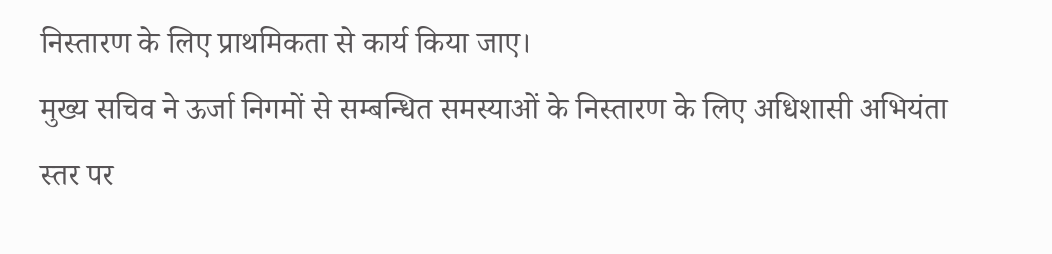निस्तारण के लिए प्राथमिकता से कार्य किया जाए।
मुख्य सचिव ने ऊर्जा निगमों से सम्बन्धित समस्याओं के निस्तारण के लिए अधिशासी अभियंता स्तर पर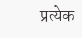प्रत्येक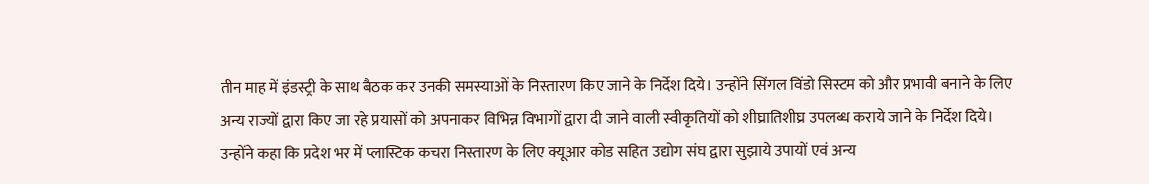तीन माह में इंडस्ट्री के साथ बैठक कर उनकी समस्याओं के निस्तारण किए जाने के निर्देश दिये। उन्होंने सिंगल विंडो सिस्टम को और प्रभावी बनाने के लिए अन्य राज्यों द्वारा किए जा रहे प्रयासों को अपनाकर विभिन्न विभागों द्वारा दी जाने वाली स्वीकृतियों को शीघ्रातिशीघ्र उपलब्ध कराये जाने के निर्देश दिये। उन्होंने कहा कि प्रदेश भर में प्लास्टिक कचरा निस्तारण के लिए क्यूआर कोड सहित उद्योग संघ द्वारा सुझाये उपायों एवं अन्य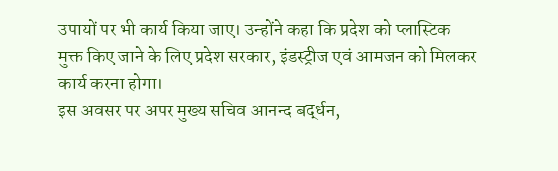उपायों पर भी कार्य किया जाए। उन्होंने कहा कि प्रदेश को प्लास्टिक मुक्त किए जाने के लिए प्रदेश सरकार, इंडस्ट्रीज एवं आमजन को मिलकर कार्य करना होगा।
इस अवसर पर अपर मुख्य सचिव आनन्द बर्द्धन,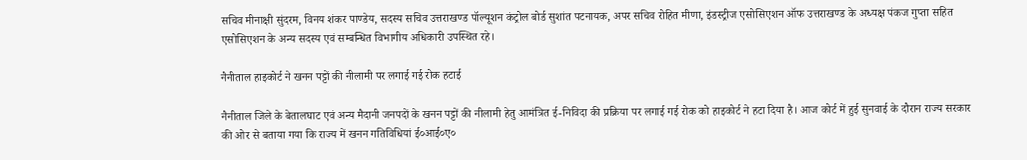सचिव मीनाक्षी सुंदरम, विनय शंकर पाण्डेय, सदस्य सचिव उत्तराखण्ड पॉल्यूशन कंट्रोल बोर्ड सुशांत पटनायक, अपर सचिव रोहित मीणा, इंडस्ट्रीज एसोसिएशन ऑफ उत्तराखण्ड के अध्यक्ष पंकज गुप्ता सहित एसोसिएशन के अन्य सदस्य एवं सम्बन्धित विभागीय अधिकारी उपस्थित रहे।

नैनीताल हाइकोर्ट ने खनन पट्टों की नीलामी पर लगाई गई रोक हटाई

नैनीताल जिले के बेतालघाट एवं अन्य मैदानी जनपदों के खनन पट्टों की नीलामी हेतु आमंत्रित ई-निविदा की प्रक्रिया पर लगाई गई रोक को हाइकोर्ट ने हटा दिया है। आज कोर्ट में हुई सुनवाई के दौरान राज्य सरकार की ओर से बताया गया कि राज्य में खनन गतिविधियां ई०आई०ए०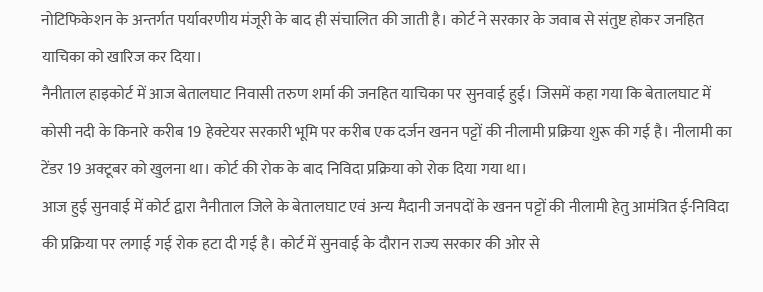नोटिफिकेशन के अन्तर्गत पर्यावरणीय मंजूरी के बाद ही संचालित की जाती है। कोर्ट ने सरकार के जवाब से संतुष्ट होकर जनहित याचिका को खारिज कर दिया।
नैनीताल हाइकोर्ट में आज बेतालघाट निवासी तरुण शर्मा की जनहित याचिका पर सुनवाई हुई। जिसमें कहा गया कि बेतालघाट में कोसी नदी के किनारे करीब 19 हेक्टेयर सरकारी भूमि पर करीब एक दर्जन खनन पट्टों की नीलामी प्रक्रिया शुरू की गई है। नीलामी का टेंडर 19 अक्टूबर को खुलना था। कोर्ट की रोक के बाद निविदा प्रक्रिया को रोक दिया गया था।
आज हुई सुनवाई में कोर्ट द्वारा नैनीताल जिले के बेतालघाट एवं अन्य मैदानी जनपदों के खनन पट्टों की नीलामी हेतु आमंत्रित ई-निविदा की प्रक्रिया पर लगाई गई रोक हटा दी गई है। कोर्ट में सुनवाई के दौरान राज्य सरकार की ओर से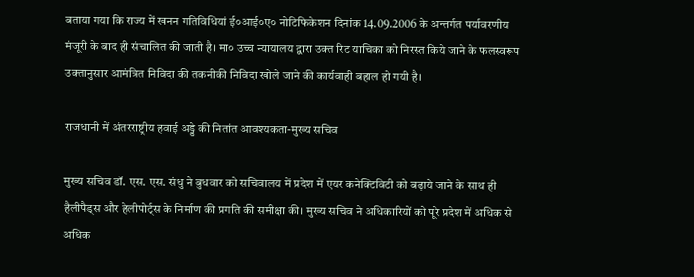बताया गया कि राज्य में खनन गतिविधियां ई०आई०ए० नोटिफिकेशन दिनांक 14.09.2006 के अन्तर्गत पर्यावरणीय मंजूरी के बाद ही संचालित की जाती है। मा० उच्च न्यायालय द्वारा उक्त रिट याचिका को निरस्त किये जाने के फलस्वरूप उक्तानुसार आमंत्रित निविदा की तकनीकी निविदा खोले जाने की कार्यवाही बहाल हो गयी है।

राजधानी में अंतरराष्ट्रीय हवाई अड्डे की नितांत आवश्यकता-मुख्य सचिव

मुख्य सचिव डॉ. एस. एस. संधु ने बुधवार को सचिवालय में प्रदेश में एयर कनेक्टिविटी को बढ़ाये जाने के साथ ही हैलीपैड्स और हेलीपोर्ट्स के निर्माण की प्रगति की समीक्षा की। मुख्य सचिव ने अधिकारियों को पूरे प्रदेश में अधिक से अधिक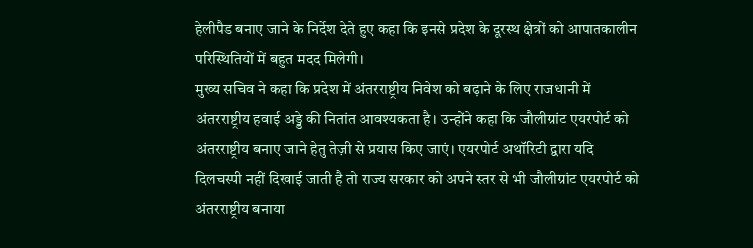हेलीपैड बनाए जाने के निर्देश देते हुए कहा कि इनसे प्रदेश के दूरस्थ क्षेत्रों को आपातकालीन परिस्थितियों में बहुत मदद मिलेगी।
मुख्य सचिव ने कहा कि प्रदेश में अंतरराष्ट्रीय निवेश को बढ़ाने के लिए राजधानी में अंतरराष्ट्रीय हवाई अड्डे की नितांत आवश्यकता है। उन्होंने कहा कि जौलीग्रांट एयरपोर्ट को अंतरराष्ट्रीय बनाए जाने हेतु तेज़ी से प्रयास किए जाएं। एयरपोर्ट अथॉरिटी द्वारा यदि दिलचस्पी नहीं दिखाई जाती है तो राज्य सरकार को अपने स्तर से भी जौलीग्रांट एयरपोर्ट को अंतरराष्ट्रीय बनाया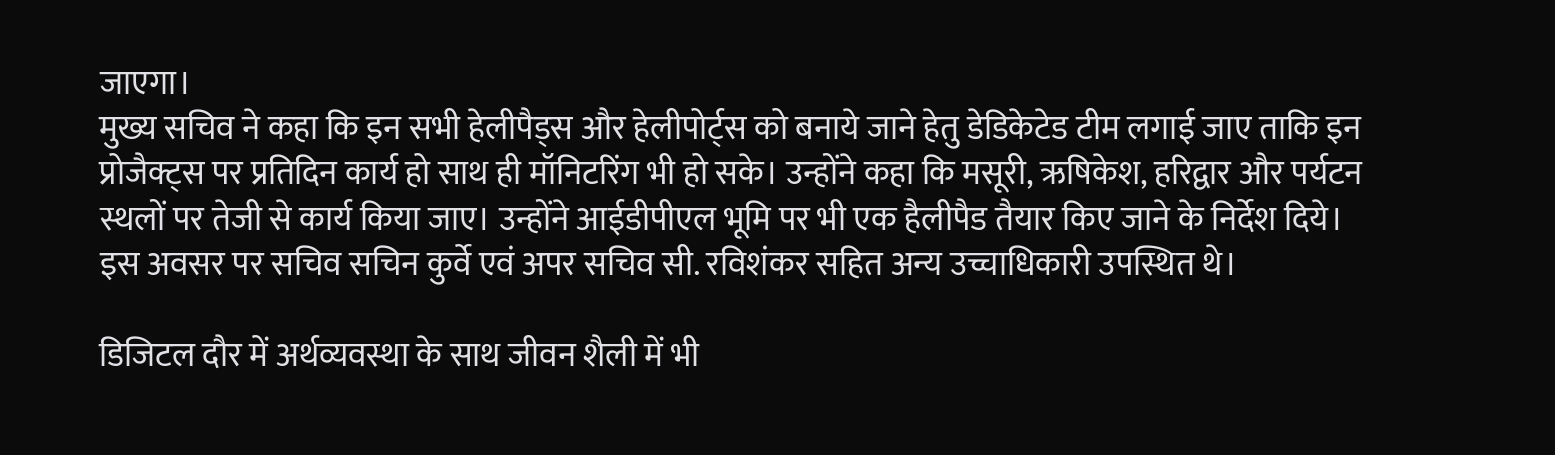जाएगा।
मुख्य सचिव ने कहा कि इन सभी हेलीपैड्स और हेलीपोर्ट्स को बनाये जाने हेतु डेडिकेटेड टीम लगाई जाए ताकि इन प्रोजैक्ट्स पर प्रतिदिन कार्य हो साथ ही मॉनिटरिंग भी हो सके। उन्होंने कहा कि मसूरी, ऋषिकेश, हरिद्वार और पर्यटन स्थलों पर तेजी से कार्य किया जाए। उन्होंने आईडीपीएल भूमि पर भी एक हैलीपैड तैयार किए जाने के निर्देश दिये।
इस अवसर पर सचिव सचिन कुर्वे एवं अपर सचिव सी. रविशंकर सहित अन्य उच्चाधिकारी उपस्थित थे।

डिजिटल दौर में अर्थव्यवस्था के साथ जीवन शैली में भी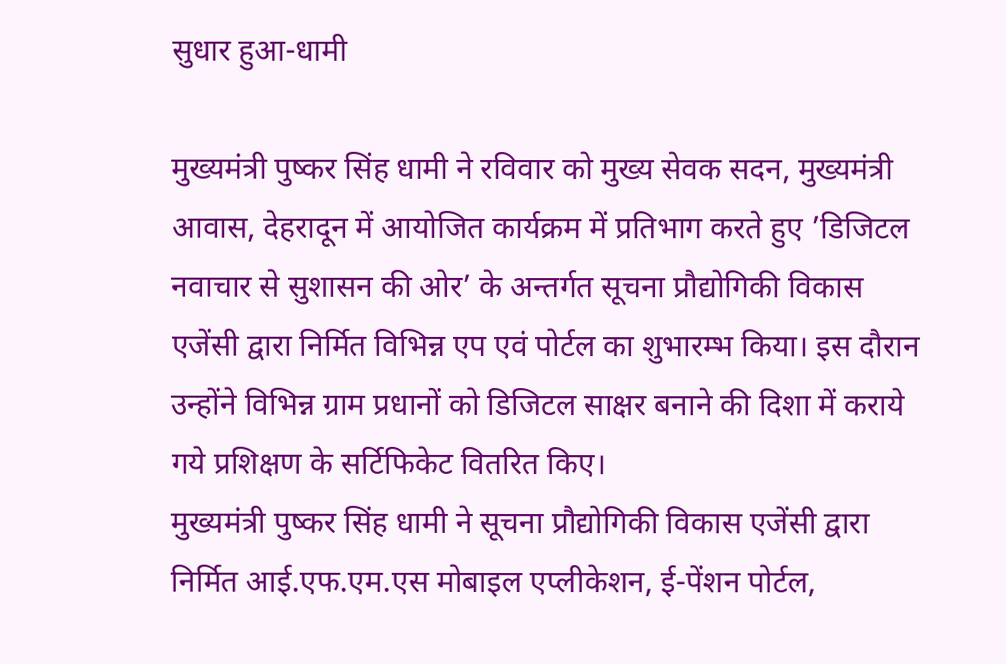सुधार हुआ-धामी

मुख्यमंत्री पुष्कर सिंह धामी ने रविवार को मुख्य सेवक सदन, मुख्यमंत्री आवास, देहरादून में आयोजित कार्यक्रम में प्रतिभाग करते हुए ’डिजिटल नवाचार से सुशासन की ओर’ के अन्तर्गत सूचना प्रौद्योगिकी विकास एजेंसी द्वारा निर्मित विभिन्न एप एवं पोर्टल का शुभारम्भ किया। इस दौरान उन्होंने विभिन्न ग्राम प्रधानों को डिजिटल साक्षर बनाने की दिशा में कराये गये प्रशिक्षण के सर्टिफिकेट वितरित किए।
मुख्यमंत्री पुष्कर सिंह धामी ने सूचना प्रौद्योगिकी विकास एजेंसी द्वारा निर्मित आई.एफ.एम.एस मोबाइल एप्लीकेशन, ई-पेंशन पोर्टल,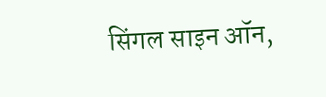सिंगल साइन ऑन,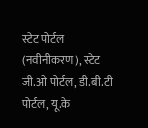स्टेट पोर्टल (नवीनीकरण), स्टेट जी.ओ पोर्टल, डी.बी.टी पोर्टल, यू.के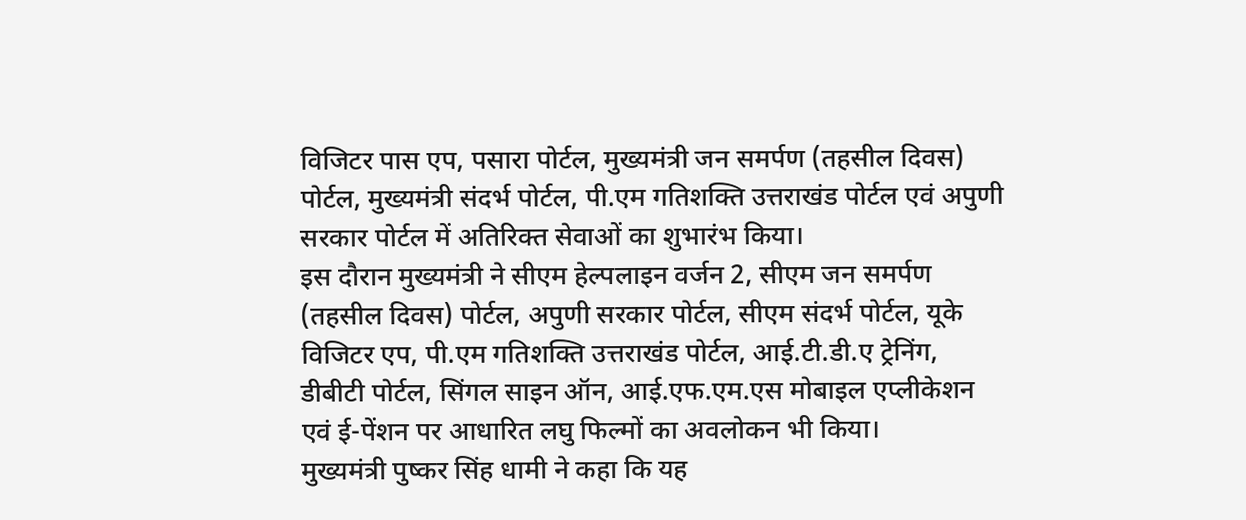विजिटर पास एप, पसारा पोर्टल, मुख्यमंत्री जन समर्पण (तहसील दिवस) पोर्टल, मुख्यमंत्री संदर्भ पोर्टल, पी.एम गतिशक्ति उत्तराखंड पोर्टल एवं अपुणी सरकार पोर्टल में अतिरिक्त सेवाओं का शुभारंभ किया।
इस दौरान मुख्यमंत्री ने सीएम हेल्पलाइन वर्जन 2, सीएम जन समर्पण (तहसील दिवस) पोर्टल, अपुणी सरकार पोर्टल, सीएम संदर्भ पोर्टल, यूके विजिटर एप, पी.एम गतिशक्ति उत्तराखंड पोर्टल, आई.टी.डी.ए ट्रेनिंग, डीबीटी पोर्टल, सिंगल साइन ऑन, आई.एफ.एम.एस मोबाइल एप्लीकेशन एवं ई-पेंशन पर आधारित लघु फिल्मों का अवलोकन भी किया।
मुख्यमंत्री पुष्कर सिंह धामी ने कहा कि यह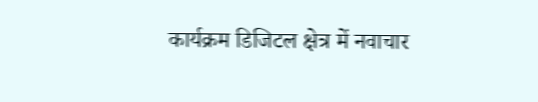कार्यक्रम डिजिटल क्षेत्र में नवाचार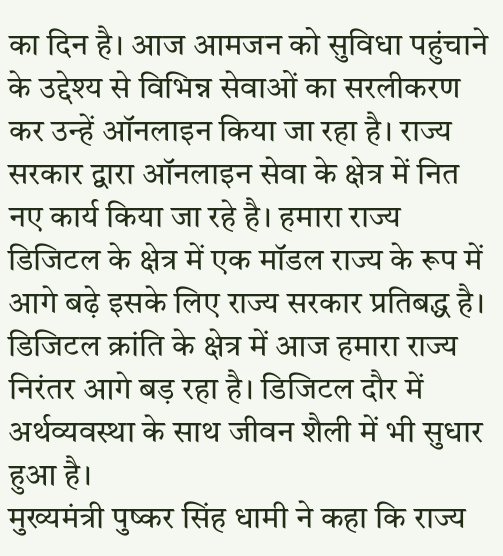का दिन है। आज आमजन को सुविधा पहुंचाने के उद्देश्य से विभिन्न सेवाओं का सरलीकरण कर उन्हें ऑनलाइन किया जा रहा है। राज्य सरकार द्वारा ऑनलाइन सेवा के क्षेत्र में नित नए कार्य किया जा रहे है। हमारा राज्य डिजिटल के क्षेत्र में एक मॉडल राज्य के रूप में आगे बढ़े इसके लिए राज्य सरकार प्रतिबद्ध है। डिजिटल क्रांति के क्षेत्र में आज हमारा राज्य निरंतर आगे बड़ रहा है। डिजिटल दौर में अर्थव्यवस्था के साथ जीवन शैली में भी सुधार हुआ है।
मुख्यमंत्री पुष्कर सिंह धामी ने कहा कि राज्य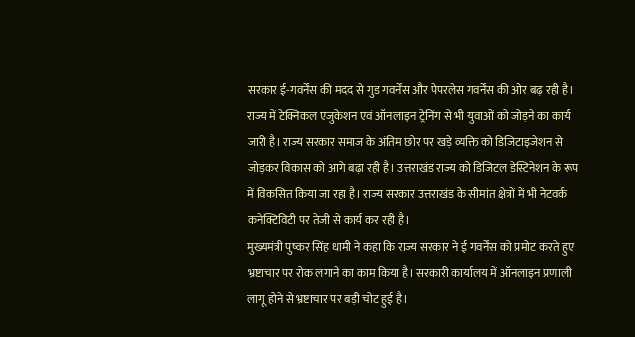सरकार ई-गवर्नेंस की मदद से गुड गवर्नेंस और पेपरलेस गवर्नेंस की ओर बढ़ रही है। राज्य में टेक्निकल एजुकेशन एवं ऑनलाइन ट्रेनिंग से भी युवाओं को जोड़ने का कार्य जारी है। राज्य सरकार समाज के अंतिम छोर पर खड़े व्यक्ति को डिजिटाइजेशन से जोड़कर विकास को आगे बढ़ा रही है। उत्तराखंड राज्य को डिजिटल डेस्टिनेशन के रूप में विकसित किया जा रहा है। राज्य सरकार उत्तराखंड के सीमांत क्षेत्रों में भी नेटवर्क कनेक्टिविटी पर तेजी से कार्य कर रही है।
मुख्यमंत्री पुष्कर सिंह धामी ने कहा कि राज्य सरकार ने ई गवर्नेंस को प्रमोट करते हुए भ्रष्टाचार पर रोक लगाने का काम किया है। सरकारी कार्यालय में ऑनलाइन प्रणाली लागू होने से भ्रष्टाचार पर बड़ी चोट हुई है।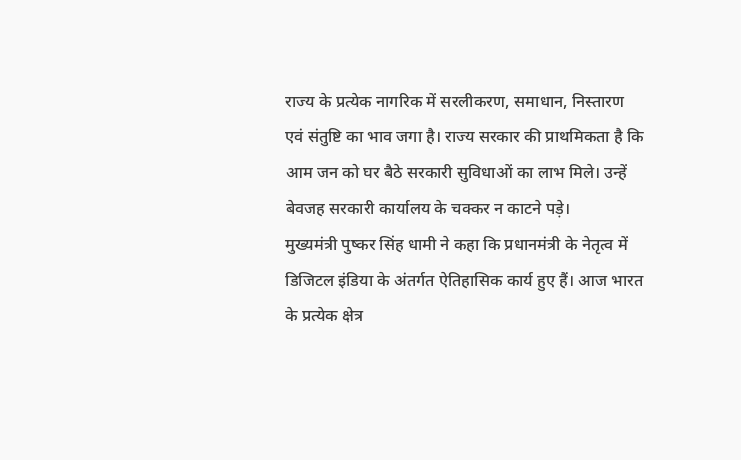राज्य के प्रत्येक नागरिक में सरलीकरण, समाधान, निस्तारण एवं संतुष्टि का भाव जगा है। राज्य सरकार की प्राथमिकता है कि आम जन को घर बैठे सरकारी सुविधाओं का लाभ मिले। उन्हें बेवजह सरकारी कार्यालय के चक्कर न काटने पड़े।
मुख्यमंत्री पुष्कर सिंह धामी ने कहा कि प्रधानमंत्री के नेतृत्व में डिजिटल इंडिया के अंतर्गत ऐतिहासिक कार्य हुए हैं। आज भारत के प्रत्येक क्षेत्र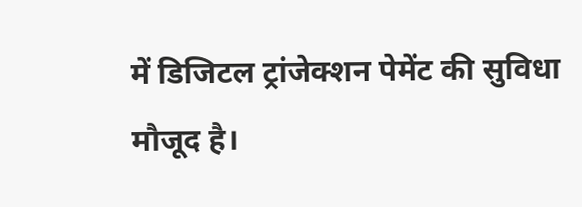में डिजिटल ट्रांजेक्शन पेमेंट की सुविधा मौजूद है।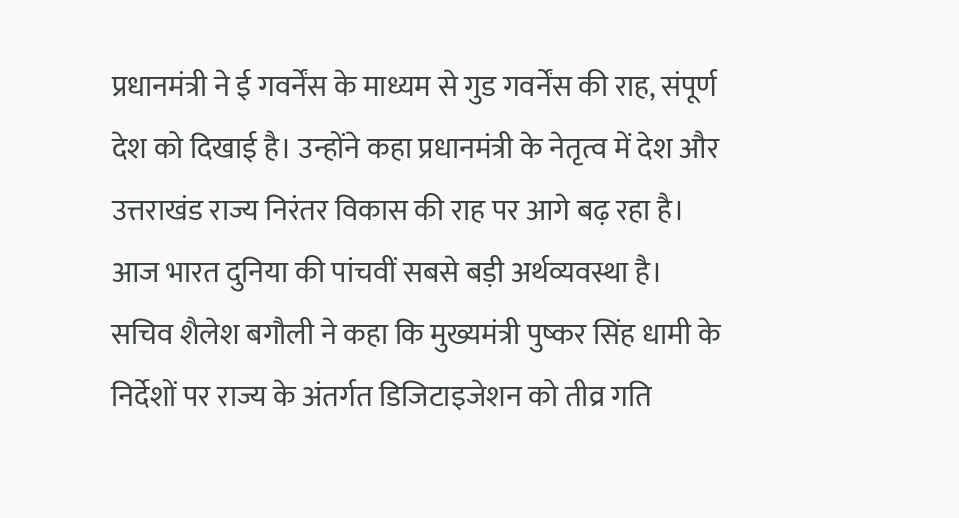प्रधानमंत्री ने ई गवर्नेंस के माध्यम से गुड गवर्नेंस की राह, संपूर्ण देश को दिखाई है। उन्होंने कहा प्रधानमंत्री के नेतृत्व में देश और उत्तराखंड राज्य निरंतर विकास की राह पर आगे बढ़ रहा है। आज भारत दुनिया की पांचवीं सबसे बड़ी अर्थव्यवस्था है।
सचिव शैलेश बगौली ने कहा कि मुख्यमंत्री पुष्कर सिंह धामी के निर्देशों पर राज्य के अंतर्गत डिजिटाइजेशन को तीव्र गति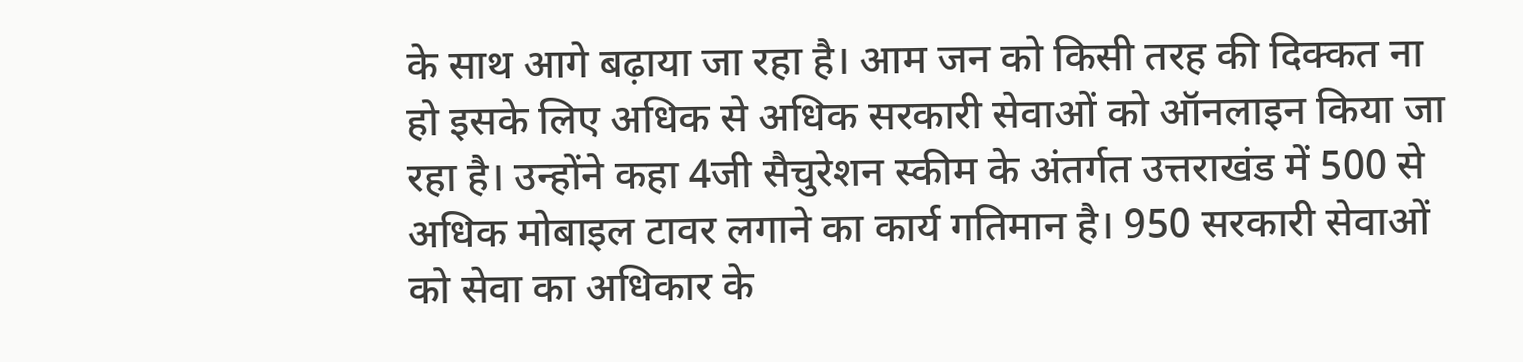के साथ आगे बढ़ाया जा रहा है। आम जन को किसी तरह की दिक्कत ना हो इसके लिए अधिक से अधिक सरकारी सेवाओं को ऑनलाइन किया जा रहा है। उन्होंने कहा 4जी सैचुरेशन स्कीम के अंतर्गत उत्तराखंड में 500 से अधिक मोबाइल टावर लगाने का कार्य गतिमान है। 950 सरकारी सेवाओं को सेवा का अधिकार के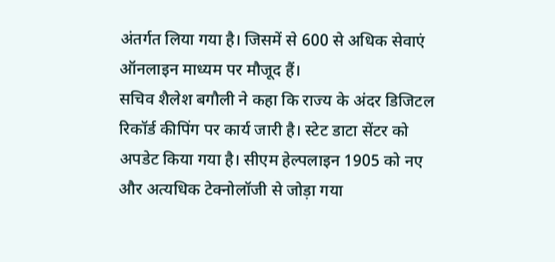अंतर्गत लिया गया है। जिसमें से 600 से अधिक सेवाएं ऑनलाइन माध्यम पर मौजूद हैं।
सचिव शैलेश बगौली ने कहा कि राज्य के अंदर डिजिटल रिकॉर्ड कीपिंग पर कार्य जारी है। स्टेट डाटा सेंटर को अपडेट किया गया है। सीएम हेल्पलाइन 1905 को नए और अत्यधिक टेक्नोलॉजी से जोड़ा गया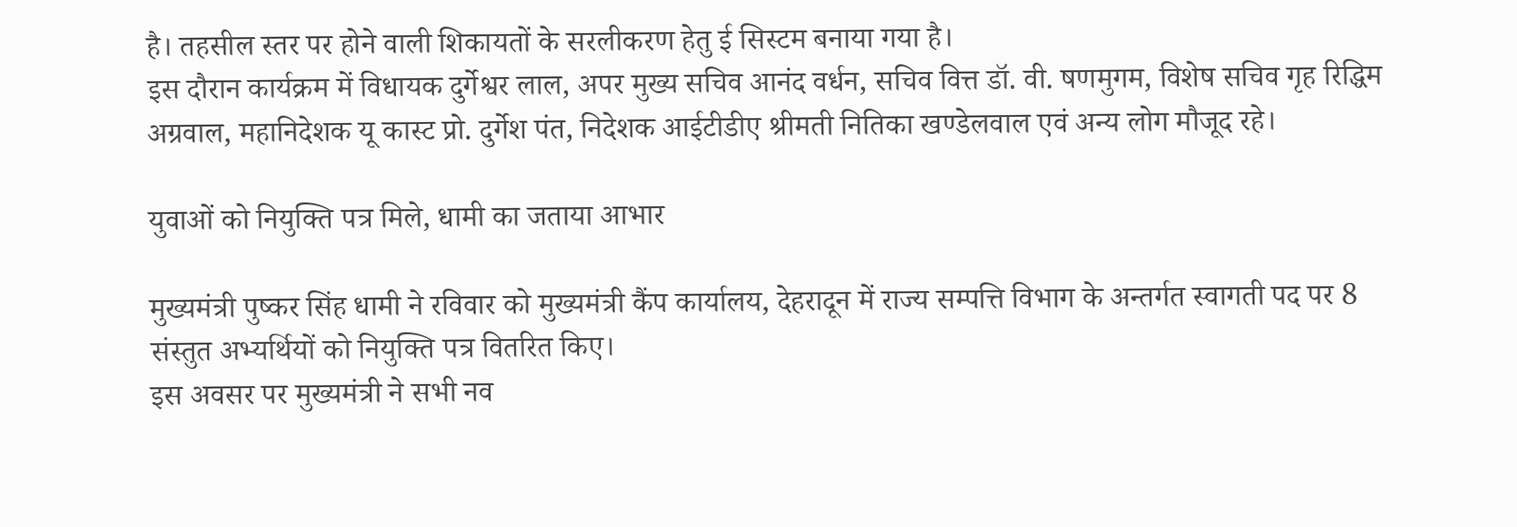है। तहसील स्तर पर होने वाली शिकायतों के सरलीकरण हेतु ई सिस्टम बनाया गया है।
इस दौरान कार्यक्रम में विधायक दुर्गेश्वर लाल, अपर मुख्य सचिव आनंद वर्धन, सचिव वित्त डॉ. वी. षणमुगम, विशेष सचिव गृह रिद्धिम अग्रवाल, महानिदेशक यू कास्ट प्रो. दुर्गेश पंत, निदेशक आईटीडीए श्रीमती नितिका खण्डेलवाल एवं अन्य लोग मौजूद रहे।

युवाओं को नियुक्ति पत्र मिले, धामी का जताया आभार

मुख्यमंत्री पुष्कर सिंह धामी ने रविवार को मुख्यमंत्री कैंप कार्यालय, देहरादून में राज्य सम्पत्ति विभाग के अन्तर्गत स्वागती पद पर 8 संस्तुत अभ्यर्थियों को नियुक्ति पत्र वितरित किए।
इस अवसर पर मुख्यमंत्री ने सभी नव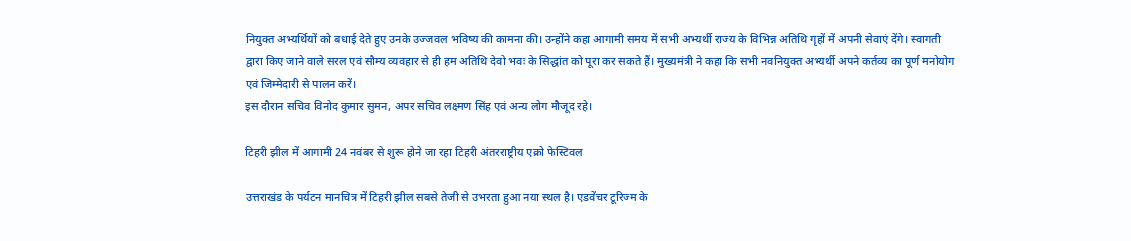नियुक्त अभ्यर्थियों को बधाई देते हुए उनके उज्जवल भविष्य की कामना की। उन्होंने कहा आगामी समय में सभी अभ्यर्थी राज्य के विभिन्न अतिथि गृहों में अपनी सेवाएं देंगे। स्वागती द्वारा किए जाने वाले सरल एवं सौम्य व्यवहार से ही हम अतिथि देवो भवः के सिद्धांत को पूरा कर सकते हैं। मुख्यमंत्री ने कहा कि सभी नवनियुक्त अभ्यर्थी अपने कर्तव्य का पूर्ण मनोयोग एवं जिम्मेदारी से पालन करें।
इस दौरान सचिव विनोद कुमार सुमन, अपर सचिव लक्ष्मण सिंह एवं अन्य लोग मौजूद रहे।

टिहरी झील में आगामी 24 नवंबर से शुरू होने जा रहा टिहरी अंतरराष्ट्रीय एक्रो फेस्टिवल

उत्तराखंड के पर्यटन मानचित्र में टिहरी झील सबसे तेजी से उभरता हुआ नया स्थल है। एडवेंचर टूरिज्म के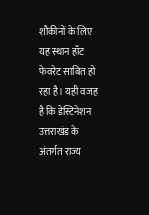शौकीनों के लिए यह स्थान हॉट फेवरेट साबित हो रहा है। यही वजह है कि डेस्टिनेशन उत्तराखंड के अंतर्गत राज्य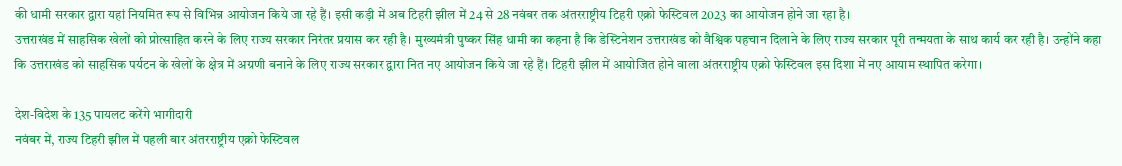की धामी सरकार द्वारा यहां नियमित रूप से विभिन्न आयोजन किये जा रहे हैं। इसी कड़ी में अब टिहरी झील में 24 से 28 नवंबर तक अंतरराष्ट्रीय टिहरी एक्रो फेस्टिवल 2023 का आयोजन होने जा रहा है।
उत्तराखंड में साहसिक खेलों को प्रोत्साहित करने के लिए राज्य सरकार निरंतर प्रयास कर रही है। मुख्यमंत्री पुष्कर सिंह धामी का कहना है कि डेस्टिनेशन उत्तराखंड को वैश्विक पहचान दिलाने के लिए राज्य सरकार पूरी तन्मयता के साथ कार्य कर रही है। उन्होंने कहा कि उत्तराखंड को साहसिक पर्यटन के खेलों के क्षेत्र में अग्रणी बनाने के लिए राज्य सरकार द्वारा नित नए आयोजन किये जा रहे हैं। टिहरी झील में आयोजित होने वाला अंतरराष्ट्रीय एक्रो फेस्टिवल इस दिशा में नए आयाम स्थापित करेगा।

देश-विदेश के 135 पायलट करेंगे भागीदारी
नवंबर में, राज्य टिहरी झील में पहली बार अंतरराष्ट्रीय एक्रो फेस्टिवल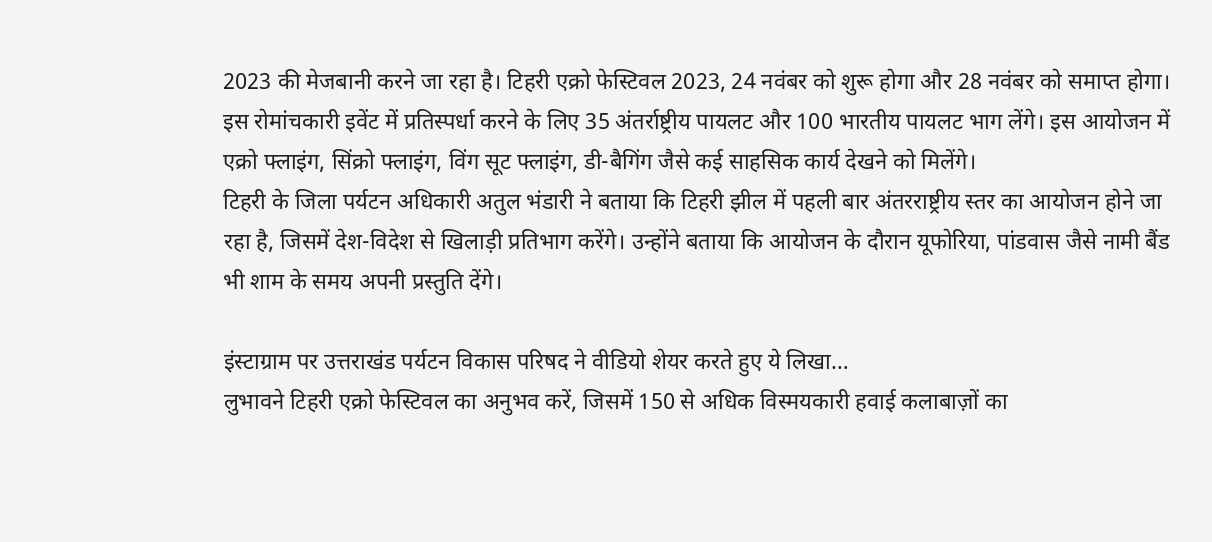2023 की मेजबानी करने जा रहा है। टिहरी एक्रो फेस्टिवल 2023, 24 नवंबर को शुरू होगा और 28 नवंबर को समाप्त होगा। इस रोमांचकारी इवेंट में प्रतिस्पर्धा करने के लिए 35 अंतर्राष्ट्रीय पायलट और 100 भारतीय पायलट भाग लेंगे। इस आयोजन में एक्रो फ्लाइंग, सिंक्रो फ्लाइंग, विंग सूट फ्लाइंग, डी-बैगिंग जैसे कई साहसिक कार्य देखने को मिलेंगे।
टिहरी के जिला पर्यटन अधिकारी अतुल भंडारी ने बताया कि टिहरी झील में पहली बार अंतरराष्ट्रीय स्तर का आयोजन होने जा रहा है, जिसमें देश-विदेश से खिलाड़ी प्रतिभाग करेंगे। उन्होंने बताया कि आयोजन के दौरान यूफोरिया, पांडवास जैसे नामी बैंड भी शाम के समय अपनी प्रस्तुति देंगे।

इंस्टाग्राम पर उत्तराखंड पर्यटन विकास परिषद ने वीडियो शेयर करते हुए ये लिखा…
लुभावने टिहरी एक्रो फेस्टिवल का अनुभव करें, जिसमें 150 से अधिक विस्मयकारी हवाई कलाबाज़ों का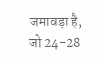जमावड़ा है, जो 24-28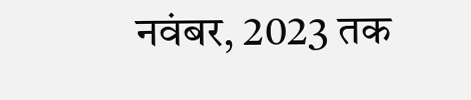नवंबर, 2023 तक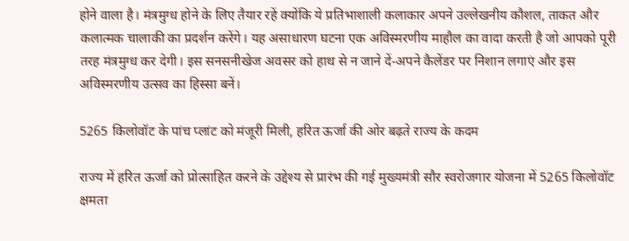होने वाला है। मंत्रमुग्ध होने के लिए तैयार रहें क्योंकि ये प्रतिभाशाली कलाकार अपने उल्लेखनीय कौशल, ताकत और कलात्मक चालाकी का प्रदर्शन करेंगे। यह असाधारण घटना एक अविस्मरणीय माहौल का वादा करती है जो आपको पूरी तरह मंत्रमुग्ध कर देगी। इस सनसनीखेज अवसर को हाथ से न जाने दें-अपने कैलेंडर पर निशान लगाएं और इस अविस्मरणीय उत्सव का हिस्सा बनें।

5265 किलोवॉट के पांच प्लांट को मंजूरी मिली, हरित ऊर्जा की ओर बढ़ते राज्य के कदम

राज्य में हरित ऊर्जा को प्रोत्साहित करने के उद्देश्य से प्रारंभ की गई मुख्यमंत्री सौर स्वरोजगार योजना में 5265 किलोवॉट क्षमता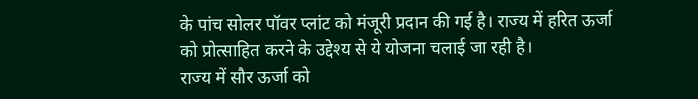के पांच सोलर पॉवर प्लांट को मंजूरी प्रदान की गई है। राज्य में हरित ऊर्जा को प्रोत्साहित करने के उद्देश्य से ये योजना चलाई जा रही है।
राज्य में सौर ऊर्जा को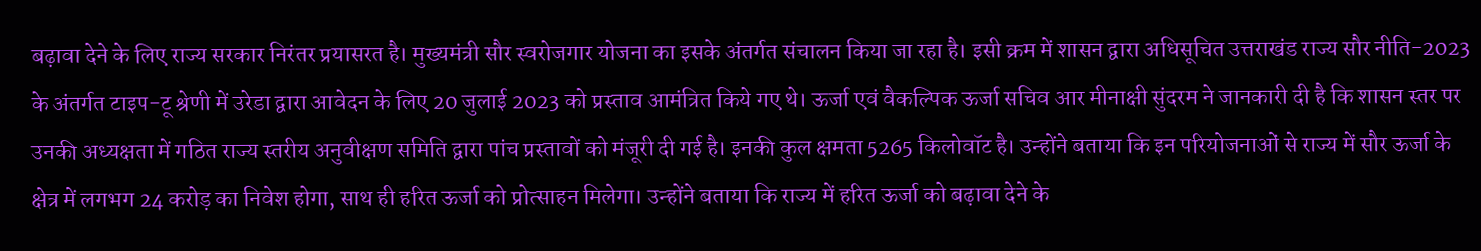बढ़ावा देने के लिए राज्य सरकार निरंतर प्रयासरत है। मुख्यमंत्री सौर स्वरोजगार योजना का इसके अंतर्गत संचालन किया जा रहा है। इसी क्रम में शासन द्वारा अधिसूचित उत्तराखंड राज्य सौर नीति-2023 के अंतर्गत टाइप-टू श्रेणी में उरेडा द्वारा आवेदन के लिए 20 जुलाई 2023 को प्रस्ताव आमंत्रित किये गए थे। ऊर्जा एवं वैकल्पिक ऊर्जा सचिव आर मीनाक्षी सुंदरम ने जानकारी दी है कि शासन स्तर पर उनकी अध्यक्षता में गठित राज्य स्तरीय अनुवीक्षण समिति द्वारा पांच प्रस्तावों को मंजूरी दी गई है। इनकी कुल क्षमता 5265 किलोवॉट है। उन्होंने बताया कि इन परियोजनाओं से राज्य में सौर ऊर्जा के क्षेत्र में लगभग 24 करोड़ का निवेश होगा, साथ ही हरित ऊर्जा को प्रोत्साहन मिलेगा। उन्होंने बताया कि राज्य में हरित ऊर्जा को बढ़ावा देने के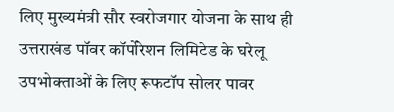लिए मुख्यमंत्री सौर स्वरोजगार योजना के साथ ही उत्तराखंड पॉवर कॉर्पोरेशन लिमिटेड के घरेलू उपभोक्ताओं के लिए रूफटॉप सोलर पावर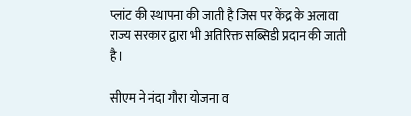प्लांट की स्थापना की जाती है जिस पर केंद्र के अलावा राज्य सरकार द्वारा भी अतिरिक्त सब्सिडी प्रदान की जाती है।

सीएम ने नंदा गौरा योजना व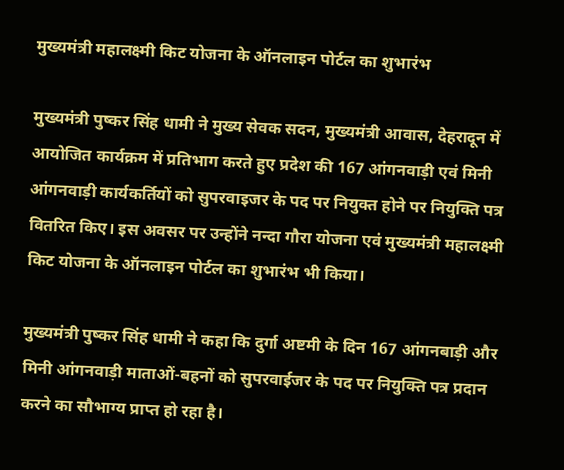मुख्यमंत्री महालक्ष्मी किट योजना के ऑनलाइन पोर्टल का शुभारंभ

मुख्यमंत्री पुष्कर सिंह धामी ने मुख्य सेवक सदन, मुख्यमंत्री आवास, देहरादून में आयोजित कार्यक्रम में प्रतिभाग करते हुए प्रदेश की 167 आंगनवाड़ी एवं मिनी आंगनवाड़ी कार्यकर्तियों को सुपरवाइजर के पद पर नियुक्त होने पर नियुक्ति पत्र वितरित किए। इस अवसर पर उन्होंने नन्दा गौरा योजना एवं मुख्यमंत्री महालक्ष्मी किट योजना के ऑनलाइन पोर्टल का शुभारंभ भी किया।

मुख्यमंत्री पुष्कर सिंह धामी ने कहा कि दुर्गा अष्टमी के दिन 167 आंगनबाड़ी और मिनी आंगनवाड़ी माताओं-बहनों को सुपरवाईजर के पद पर नियुक्ति पत्र प्रदान करने का सौभाग्य प्राप्त हो रहा है।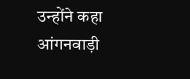उन्होंने कहा आंगनवाड़ी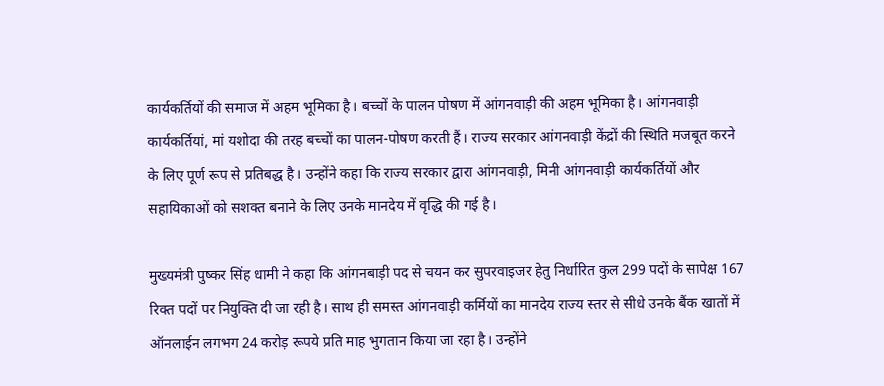कार्यकर्तियों की समाज में अहम भूमिका है। बच्चों के पालन पोषण में आंगनवाड़ी की अहम भूमिका है। आंगनवाड़ी कार्यकर्तियां, मां यशोदा की तरह बच्चों का पालन-पोषण करती हैं। राज्य सरकार आंगनवाड़ी केंद्रों की स्थिति मजबूत करने के लिए पूर्ण रूप से प्रतिबद्ध है। उन्होंने कहा कि राज्य सरकार द्वारा आंगनवाड़ी, मिनी आंगनवाड़ी कार्यकर्तियों और सहायिकाओं को सशक्त बनाने के लिए उनके मानदेय में वृद्धि की गई है।

मुख्यमंत्री पुष्कर सिंह धामी ने कहा कि आंगनबाड़ी पद से चयन कर सुपरवाइजर हेतु निर्धारित कुल 299 पदों के सापेक्ष 167 रिक्त पदों पर नियुक्ति दी जा रही है। साथ ही समस्त आंगनवाड़ी कर्मियों का मानदेय राज्य स्तर से सीधे उनके बैंक खातों में ऑनलाईन लगभग 24 करोड़ रूपये प्रति माह भुगतान किया जा रहा है। उन्होंने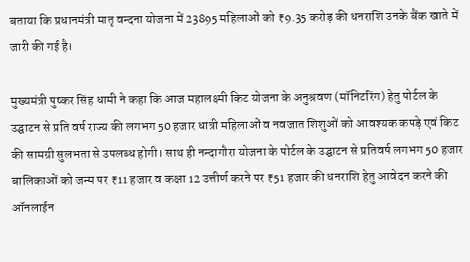बताया कि प्रधानमंत्री मातृ वन्दना योजना में 23895 महिलाओं को ₹9.35 करोड़ की धनराशि उनके बैंक खाते में जारी की गई है।

मुख्यमंत्री पुष्कर सिंह धामी ने कहा कि आज महालक्ष्मी किट योजना के अनुश्रवण (मॉनिटरिंग) हेतु पोर्टल के उद्घाटन से प्रति वर्ष राज्य की लगभग 50 हजार धात्री महिलाओं व नवजात शिशुओं को आवश्यक कपड़े एवं किट की सामग्री सुलभता से उपलब्ध होगी। साथ ही नन्दागौरा योजना के पोर्टल के उद्घाटन से प्रतिवर्ष लगभग 50 हजार बालिकाओं को जन्म पर ₹11 हजार व कक्षा 12 उत्तीर्ण करने पर ₹51 हजार की धनराशि हेतु आवेदन करने की ऑनलाईन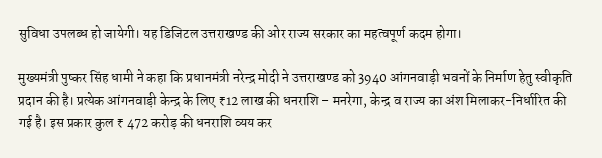सुविधा उपलब्ध हो जायेगी। यह डिजिटल उत्तराखण्ड की ओर राज्य सरकार का महत्वपूर्ण कदम होगा।

मुख्यमंत्री पुष्कर सिंह धामी ने कहा कि प्रधानमंत्री नरेन्द्र मोदी ने उत्तराखण्ड को 3940 आंगनवाड़ी भवनों के निर्माण हेतु स्वीकृति प्रदान की है। प्रत्येक आंगनवाड़ी केन्द्र के लिए ₹12 लाख की धनराशि – मनरेगा, केन्द्र व राज्य का अंश मिलाकर-निर्धारित की गई है। इस प्रकार कुल ₹ 472 करोड़ की धनराशि व्यय कर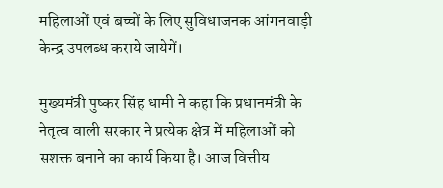महिलाओं एवं बच्चों के लिए सुविधाजनक आंगनवाड़ी केन्द्र उपलब्ध कराये जायेगें।

मुख्यमंत्री पुष्कर सिंह धामी ने कहा कि प्रधानमंत्री के नेतृत्व वाली सरकार ने प्रत्येक क्षेत्र में महिलाओं को सशक्त बनाने का कार्य किया है। आज वित्तीय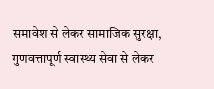समावेश से लेकर सामाजिक सुरक्षा, गुणवत्तापूर्ण स्वास्थ्य सेवा से लेकर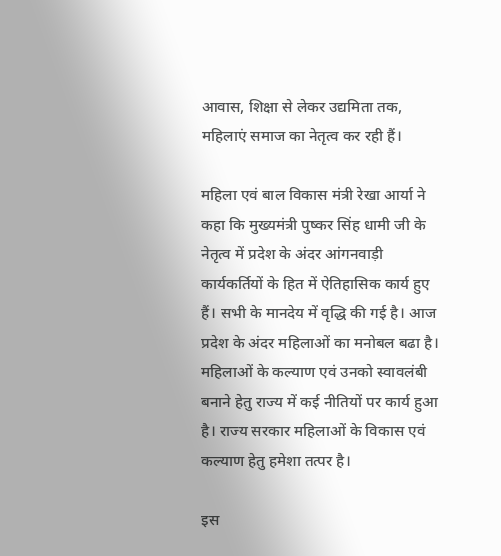आवास, शिक्षा से लेकर उद्यमिता तक, महिलाएं समाज का नेतृत्व कर रही हैं।

महिला एवं बाल विकास मंत्री रेखा आर्या ने कहा कि मुख्यमंत्री पुष्कर सिंह धामी जी के नेतृत्व में प्रदेश के अंदर आंगनवाड़ी कार्यकर्तियों के हित में ऐतिहासिक कार्य हुए हैं। सभी के मानदेय में वृद्धि की गई है। आज प्रदेश के अंदर महिलाओं का मनोबल बढा है। महिलाओं के कल्याण एवं उनको स्वावलंबी बनाने हेतु राज्य में कई नीतियों पर कार्य हुआ है। राज्य सरकार महिलाओं के विकास एवं कल्याण हेतु हमेशा तत्पर है।

इस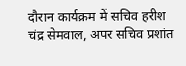दौरान कार्यक्रम में सचिव हरीश चंद्र सेमवाल, अपर सचिव प्रशांत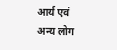आर्य एवं अन्य लोग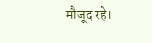मौजूद रहे।